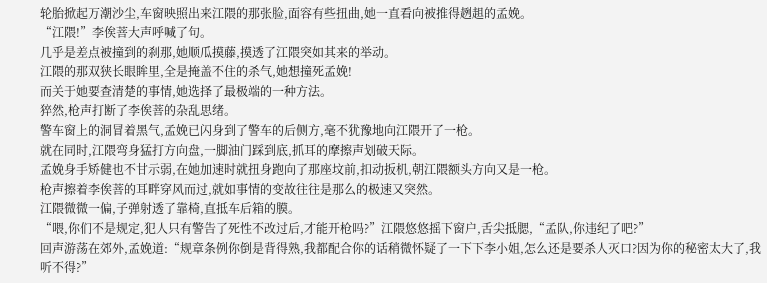轮胎掀起万潮沙尘,车窗映照出来江隈的那张脸,面容有些扭曲,她一直看向被推得趔趄的孟娩。
“江隈!”李俟菩大声呼喊了句。
几乎是差点被撞到的刹那,她顺瓜摸藤,摸透了江隈突如其来的举动。
江隈的那双狭长眼眸里,全是掩盖不住的杀气,她想撞死孟娩!
而关于她要查清楚的事情,她选择了最极端的一种方法。
猝然,枪声打断了李俟菩的杂乱思绪。
警车窗上的洞冒着黑气,孟娩已闪身到了警车的后侧方,毫不犹豫地向江隈开了一枪。
就在同时,江隈弯身猛打方向盘,一脚油门踩到底,抓耳的摩擦声划破天际。
孟娩身手矫健也不甘示弱,在她加速时就扭身跑向了那座坟前,扣动扳机,朝江隈额头方向又是一枪。
枪声擦着李俟菩的耳畔穿风而过,就如事情的变故往往是那么的极速又突然。
江隈微微一偏,子弹射透了靠椅,直抵车后箱的膜。
“喂,你们不是规定,犯人只有警告了死性不改过后,才能开枪吗?”江隈悠悠摇下窗户,舌尖抵腮,“孟队,你违纪了吧?”
回声游荡在郊外,孟娩道:“规章条例你倒是背得熟,我都配合你的话稍微怀疑了一下下李小姐,怎么还是要杀人灭口?因为你的秘密太大了,我听不得?”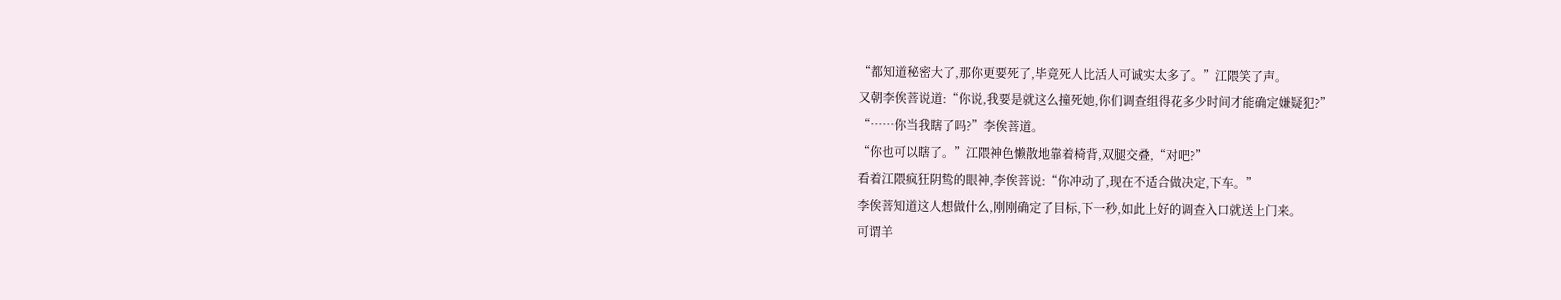“都知道秘密大了,那你更要死了,毕竟死人比活人可诚实太多了。”江隈笑了声。
又朝李俟菩说道:“你说,我要是就这么撞死她,你们调查组得花多少时间才能确定嫌疑犯?”
“……你当我瞎了吗?”李俟菩道。
“你也可以瞎了。”江隈神色懒散地靠着椅背,双腿交叠,“对吧?”
看着江隈疯狂阴鸷的眼神,李俟菩说:“你冲动了,现在不适合做决定,下车。”
李俟菩知道这人想做什么,刚刚确定了目标,下一秒,如此上好的调查入口就送上门来。
可谓羊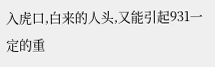入虎口,白来的人头,又能引起931一定的重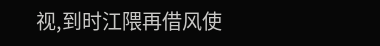视,到时江隈再借风使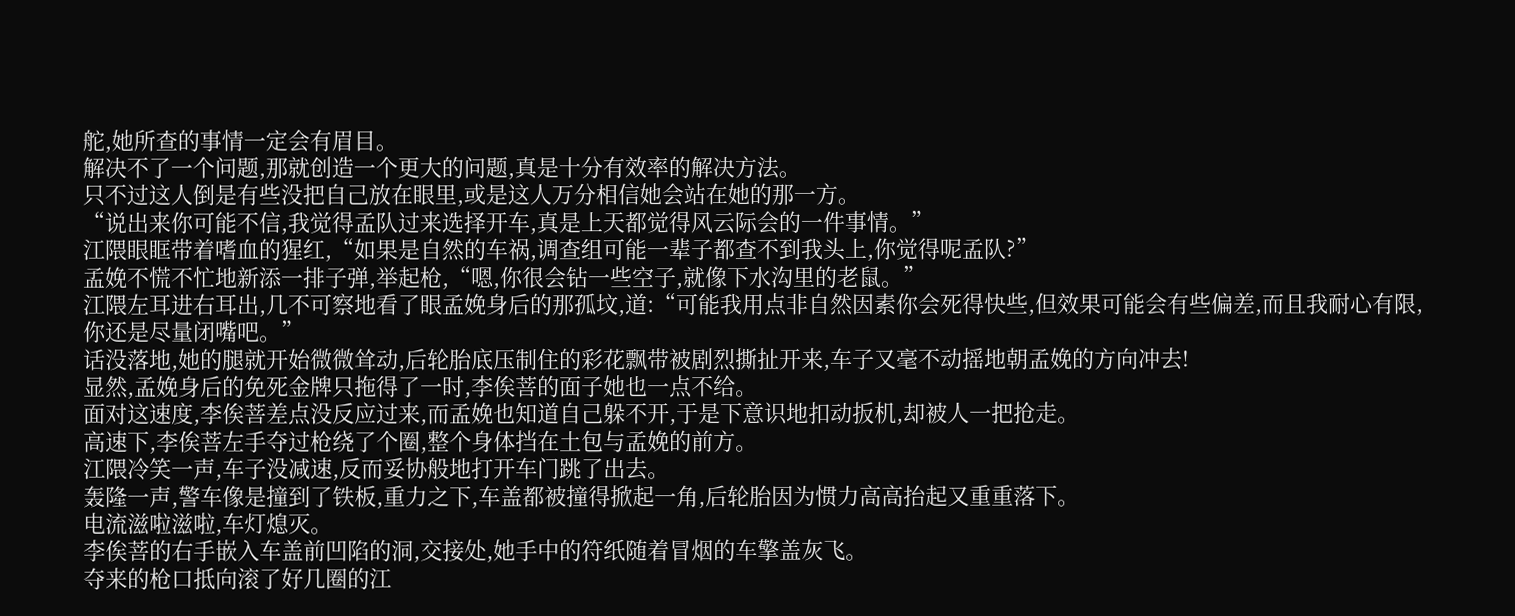舵,她所查的事情一定会有眉目。
解决不了一个问题,那就创造一个更大的问题,真是十分有效率的解决方法。
只不过这人倒是有些没把自己放在眼里,或是这人万分相信她会站在她的那一方。
“说出来你可能不信,我觉得孟队过来选择开车,真是上天都觉得风云际会的一件事情。”
江隈眼眶带着嗜血的猩红,“如果是自然的车祸,调查组可能一辈子都查不到我头上,你觉得呢孟队?”
孟娩不慌不忙地新添一排子弹,举起枪,“嗯,你很会钻一些空子,就像下水沟里的老鼠。”
江隈左耳进右耳出,几不可察地看了眼孟娩身后的那孤坟,道:“可能我用点非自然因素你会死得快些,但效果可能会有些偏差,而且我耐心有限,你还是尽量闭嘴吧。”
话没落地,她的腿就开始微微耸动,后轮胎底压制住的彩花飘带被剧烈撕扯开来,车子又毫不动摇地朝孟娩的方向冲去!
显然,孟娩身后的免死金牌只拖得了一时,李俟菩的面子她也一点不给。
面对这速度,李俟菩差点没反应过来,而孟娩也知道自己躲不开,于是下意识地扣动扳机,却被人一把抢走。
高速下,李俟菩左手夺过枪绕了个圈,整个身体挡在土包与孟娩的前方。
江隈冷笑一声,车子没减速,反而妥协般地打开车门跳了出去。
轰隆一声,警车像是撞到了铁板,重力之下,车盖都被撞得掀起一角,后轮胎因为惯力高高抬起又重重落下。
电流滋啦滋啦,车灯熄灭。
李俟菩的右手嵌入车盖前凹陷的洞,交接处,她手中的符纸随着冒烟的车擎盖灰飞。
夺来的枪口抵向滚了好几圈的江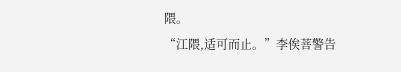隈。
“江隈,适可而止。”李俟菩警告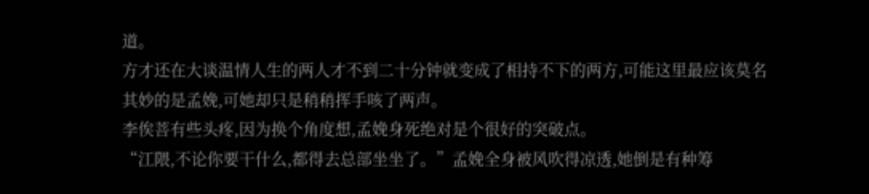道。
方才还在大谈温情人生的两人才不到二十分钟就变成了相持不下的两方,可能这里最应该莫名其妙的是孟娩,可她却只是稍稍挥手咳了两声。
李俟菩有些头疼,因为换个角度想,孟娩身死绝对是个很好的突破点。
“江隈,不论你要干什么,都得去总部坐坐了。”孟娩全身被风吹得凉透,她倒是有种筹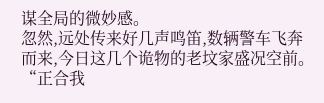谋全局的微妙感。
忽然,远处传来好几声鸣笛,数辆警车飞奔而来,今日这几个诡物的老坟家盛况空前。
“正合我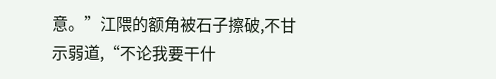意。”江隈的额角被石子擦破,不甘示弱道,“不论我要干什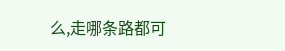么,走哪条路都可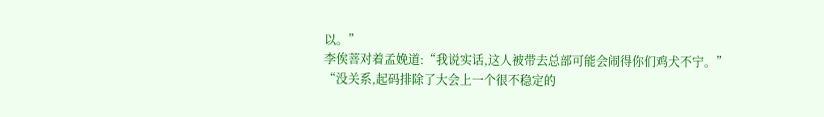以。”
李俟菩对着孟娩道:“我说实话,这人被带去总部可能会闹得你们鸡犬不宁。”
“没关系,起码排除了大会上一个很不稳定的